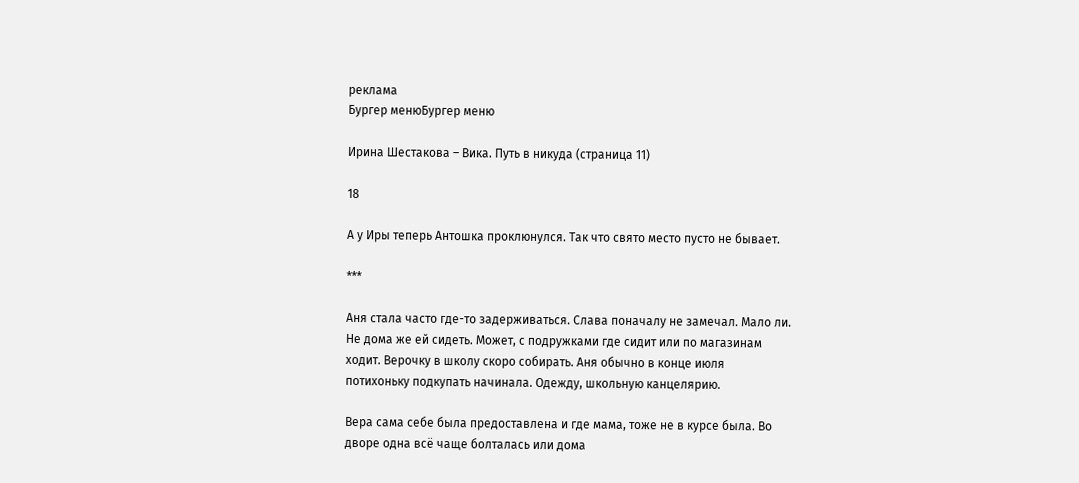реклама
Бургер менюБургер меню

Ирина Шестакова – Вика. Путь в никуда (страница 11)

18

А у Иры теперь Антошка проклюнулся. Так что свято место пусто не бывает.

***

Аня стала часто где-то задерживаться. Слава поначалу не замечал. Мало ли. Не дома же ей сидеть. Может, с подружками где сидит или по магазинам ходит. Верочку в школу скоро собирать. Аня обычно в конце июля потихоньку подкупать начинала. Одежду, школьную канцелярию.

Вера сама себе была предоставлена и где мама, тоже не в курсе была. Во дворе одна всё чаще болталась или дома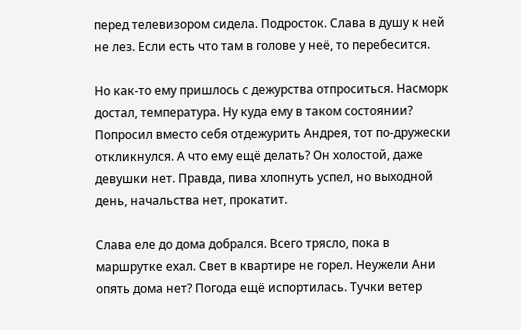перед телевизором сидела. Подросток. Слава в душу к ней не лез. Если есть что там в голове у неё, то перебесится.

Но как-то ему пришлось с дежурства отпроситься. Насморк достал, температура. Ну куда ему в таком состоянии? Попросил вместо себя отдежурить Андрея, тот по-дружески откликнулся. А что ему ещё делать? Он холостой, даже девушки нет. Правда, пива хлопнуть успел, но выходной день, начальства нет, прокатит.

Слава еле до дома добрался. Всего трясло, пока в маршрутке ехал. Свет в квартире не горел. Неужели Ани опять дома нет? Погода ещё испортилась. Тучки ветер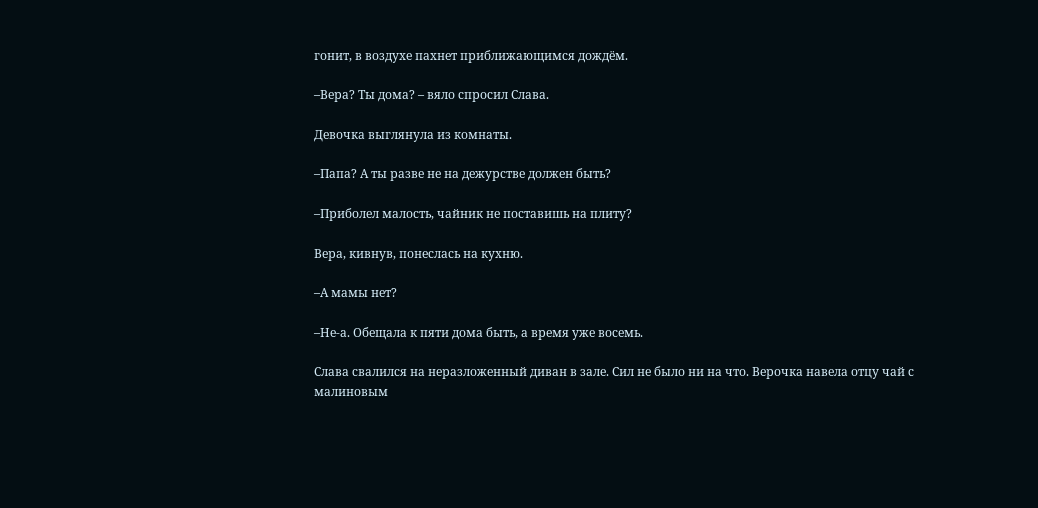гонит, в воздухе пахнет приближающимся дождём.

–Вера? Ты дома? – вяло спросил Слава.

Девочка выглянула из комнаты.

–Папа? А ты разве не на дежурстве должен быть?

–Приболел малость, чайник не поставишь на плиту?

Вера, кивнув, понеслась на кухню.

–А мамы нет?

–Не-а. Обещала к пяти дома быть, а время уже восемь.

Слава свалился на неразложенный диван в зале. Сил не было ни на что. Верочка навела отцу чай с малиновым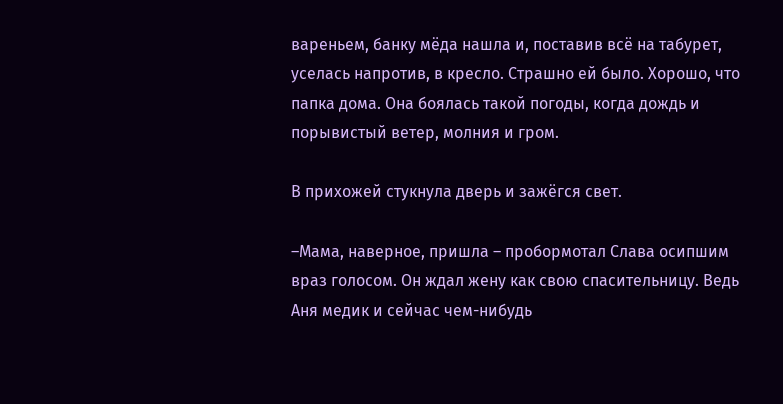вареньем, банку мёда нашла и, поставив всё на табурет, уселась напротив, в кресло. Страшно ей было. Хорошо, что папка дома. Она боялась такой погоды, когда дождь и порывистый ветер, молния и гром.

В прихожей стукнула дверь и зажёгся свет.

–Мама, наверное, пришла – пробормотал Слава осипшим враз голосом. Он ждал жену как свою спасительницу. Ведь Аня медик и сейчас чем-нибудь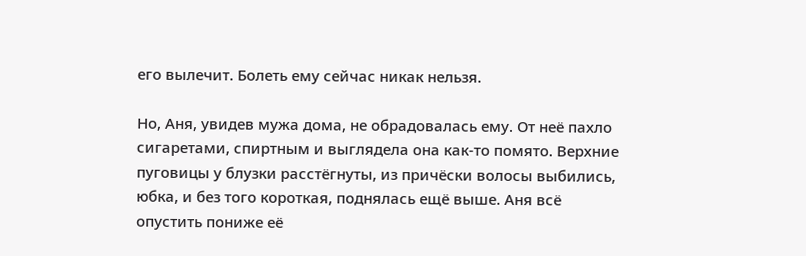его вылечит. Болеть ему сейчас никак нельзя.

Но, Аня, увидев мужа дома, не обрадовалась ему. От неё пахло сигаретами, спиртным и выглядела она как-то помято. Верхние пуговицы у блузки расстёгнуты, из причёски волосы выбились, юбка, и без того короткая, поднялась ещё выше. Аня всё опустить пониже её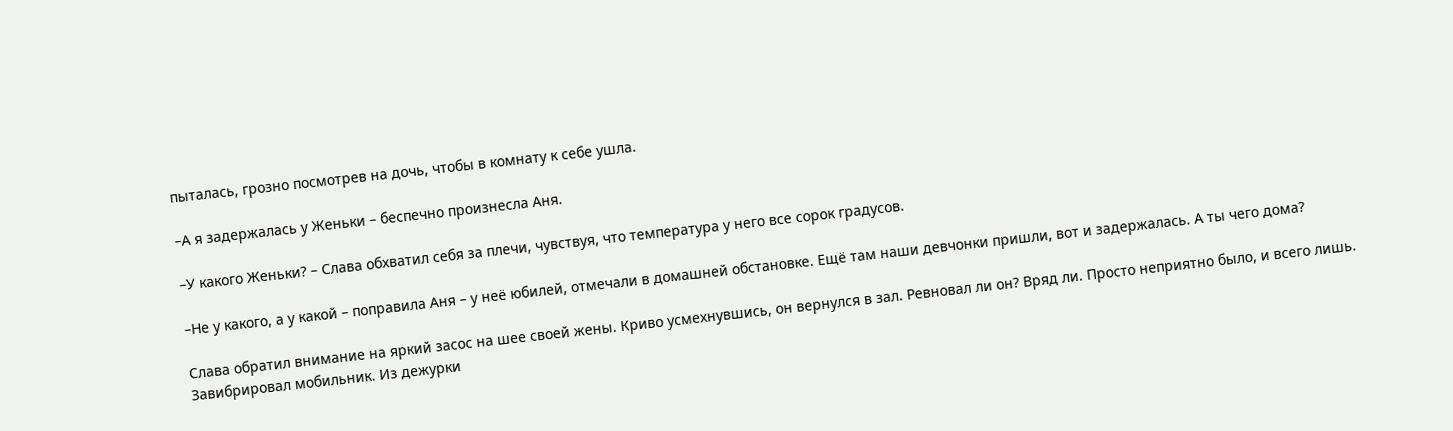пыталась, грозно посмотрев на дочь, чтобы в комнату к себе ушла.

–А я задержалась у Женьки – беспечно произнесла Аня.

–У какого Женьки? – Слава обхватил себя за плечи, чувствуя, что температура у него все сорок градусов.

–Не у какого, а у какой – поправила Аня – у неё юбилей, отмечали в домашней обстановке. Ещё там наши девчонки пришли, вот и задержалась. А ты чего дома?

Слава обратил внимание на яркий засос на шее своей жены. Криво усмехнувшись, он вернулся в зал. Ревновал ли он? Вряд ли. Просто неприятно было, и всего лишь. Завибрировал мобильник. Из дежурки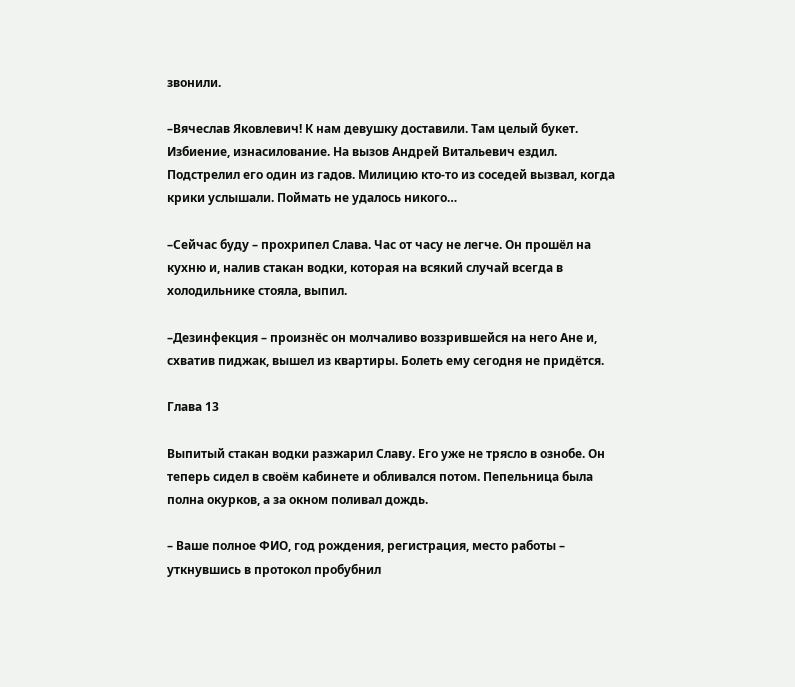звонили.

–Вячеслав Яковлевич! К нам девушку доставили. Там целый букет. Избиение, изнасилование. На вызов Андрей Витальевич ездил. Подстрелил его один из гадов. Милицию кто-то из соседей вызвал, когда крики услышали. Поймать не удалось никого…

–Сейчас буду – прохрипел Слава. Час от часу не легче. Он прошёл на кухню и, налив стакан водки, которая на всякий случай всегда в холодильнике стояла, выпил.

–Дезинфекция – произнёс он молчаливо воззрившейся на него Ане и, схватив пиджак, вышел из квартиры. Болеть ему сегодня не придётся.

Глава 13

Выпитый стакан водки разжарил Славу. Его уже не трясло в ознобе. Он теперь сидел в своём кабинете и обливался потом. Пепельница была полна окурков, а за окном поливал дождь.

– Ваше полное ФИО, год рождения, регистрация, место работы – уткнувшись в протокол пробубнил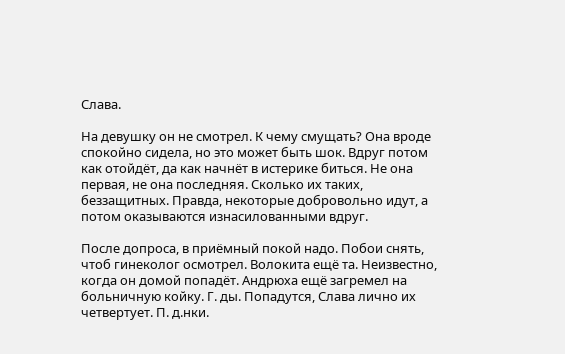Слава.

На девушку он не смотрел. К чему смущать? Она вроде спокойно сидела, но это может быть шок. Вдруг потом как отойдёт, да как начнёт в истерике биться. Не она первая, не она последняя. Сколько их таких, беззащитных. Правда, некоторые добровольно идут, а потом оказываются изнасилованными вдруг.

После допроса, в приёмный покой надо. Побои снять, чтоб гинеколог осмотрел. Волокита ещё та. Неизвестно, когда он домой попадёт. Андрюха ещё загремел на больничную койку. Г. ды. Попадутся, Слава лично их четвертует. П. д.нки.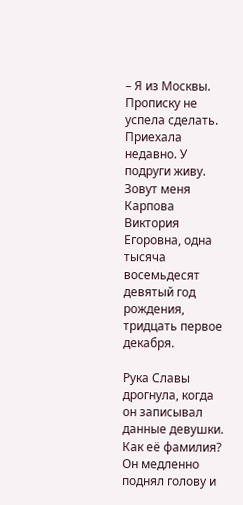– Я из Москвы. Прописку не успела сделать. Приехала недавно. У подруги живу. Зовут меня Карпова Виктория Егоровна, одна тысяча восемьдесят девятый год рождения, тридцать первое декабря.

Рука Славы дрогнула, когда он записывал данные девушки. Как её фамилия? Он медленно поднял голову и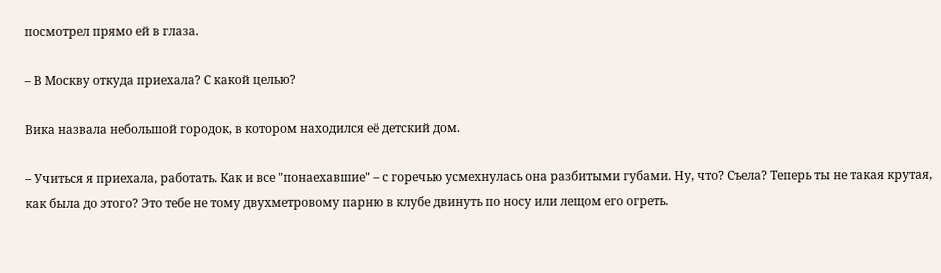посмотрел прямо ей в глаза.

– В Москву откуда приехала? С какой целью?

Вика назвала небольшой городок, в котором находился её детский дом.

– Учиться я приехала, работать. Как и все "понаехавшие" – с горечью усмехнулась она разбитыми губами. Ну, что? Съела? Теперь ты не такая крутая, как была до этого? Это тебе не тому двухметровому парню в клубе двинуть по носу или лещом его огреть.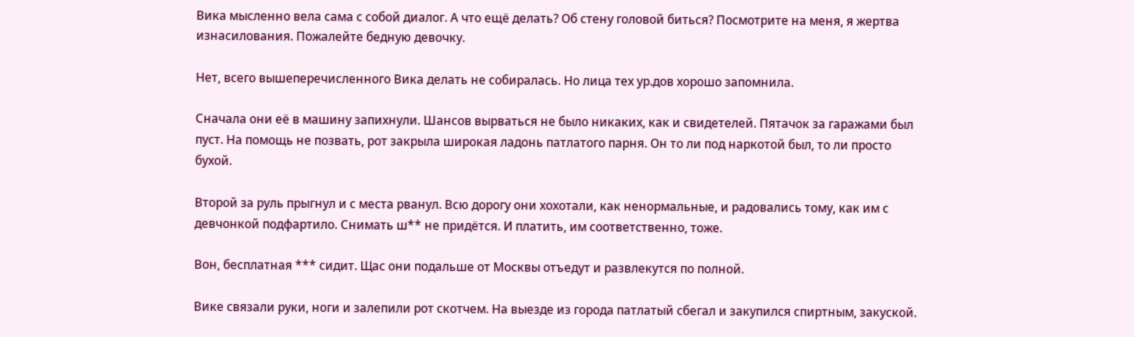Вика мысленно вела сама с собой диалог. А что ещё делать? Об стену головой биться? Посмотрите на меня, я жертва изнасилования. Пожалейте бедную девочку.

Нет, всего вышеперечисленного Вика делать не собиралась. Но лица тех ур.дов хорошо запомнила.

Сначала они её в машину запихнули. Шансов вырваться не было никаких, как и свидетелей. Пятачок за гаражами был пуст. На помощь не позвать, рот закрыла широкая ладонь патлатого парня. Он то ли под наркотой был, то ли просто бухой.

Второй за руль прыгнул и с места рванул. Всю дорогу они хохотали, как ненормальные, и радовались тому, как им с девчонкой подфартило. Снимать ш** не придётся. И платить, им соответственно, тоже.

Вон, бесплатная *** сидит. Щас они подальше от Москвы отъедут и развлекутся по полной.

Вике связали руки, ноги и залепили рот скотчем. На выезде из города патлатый сбегал и закупился спиртным, закуской.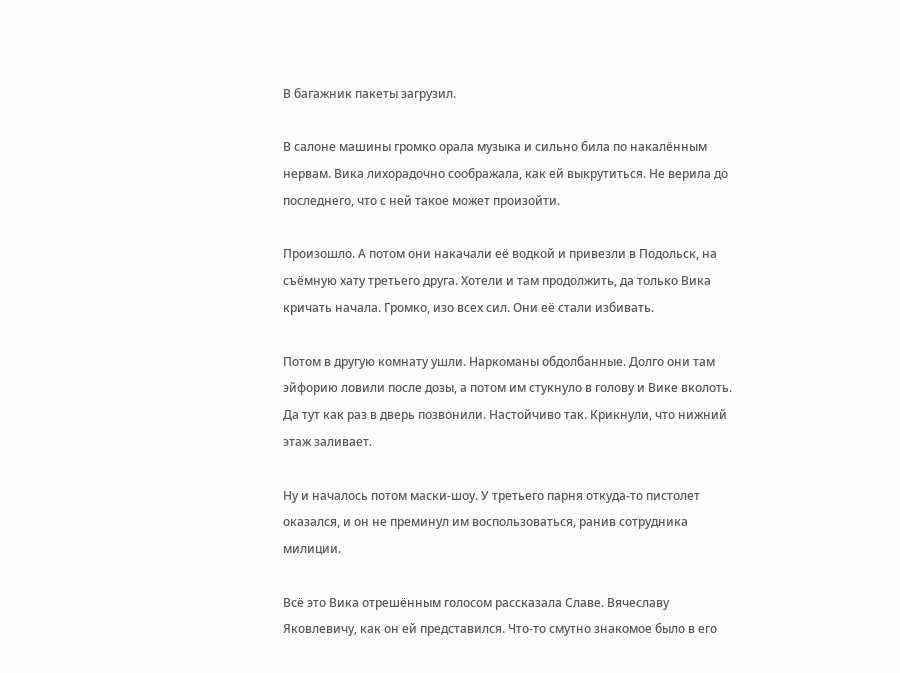В багажник пакеты загрузил.

В салоне машины громко орала музыка и сильно била по накалённым нервам. Вика лихорадочно соображала, как ей выкрутиться. Не верила до последнего, что с ней такое может произойти.

Произошло. А потом они накачали её водкой и привезли в Подольск, на съёмную хату третьего друга. Хотели и там продолжить, да только Вика кричать начала. Громко, изо всех сил. Они её стали избивать.

Потом в другую комнату ушли. Наркоманы обдолбанные. Долго они там эйфорию ловили после дозы, а потом им стукнуло в голову и Вике вколоть. Да тут как раз в дверь позвонили. Настойчиво так. Крикнули, что нижний этаж заливает.

Ну и началось потом маски-шоу. У третьего парня откуда-то пистолет оказался, и он не преминул им воспользоваться, ранив сотрудника милиции.

Всё это Вика отрешённым голосом рассказала Славе. Вячеславу Яковлевичу, как он ей представился. Что-то смутно знакомое было в его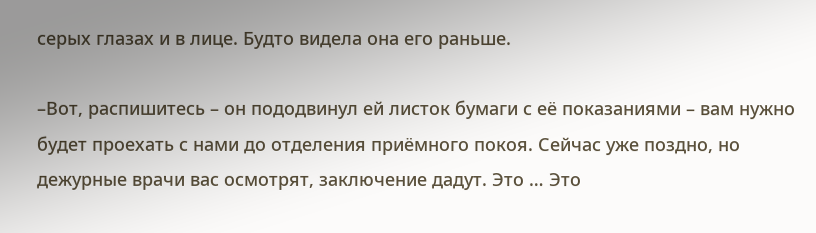серых глазах и в лице. Будто видела она его раньше.

–Вот, распишитесь – он пододвинул ей листок бумаги с её показаниями – вам нужно будет проехать с нами до отделения приёмного покоя. Сейчас уже поздно, но дежурные врачи вас осмотрят, заключение дадут. Это … Это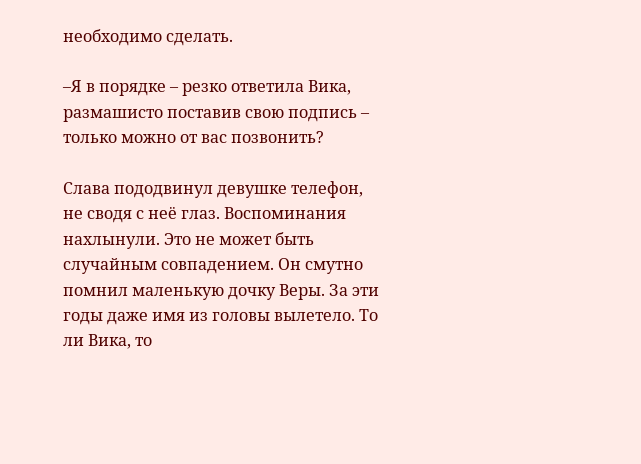необходимо сделать.

–Я в порядке – резко ответила Вика, размашисто поставив свою подпись – только можно от вас позвонить?

Слава пододвинул девушке телефон, не сводя с неё глаз. Воспоминания нахлынули. Это не может быть случайным совпадением. Он смутно помнил маленькую дочку Веры. За эти годы даже имя из головы вылетело. То ли Вика, то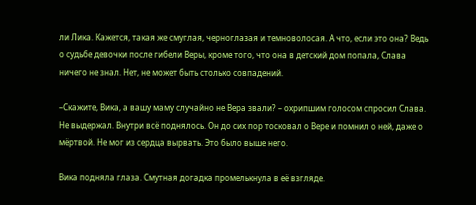ли Лика. Кажется, такая же смуглая, черноглазая и темноволосая. А что, если это она? Ведь о судьбе девочки после гибели Веры, кроме того, что она в детский дом попала, Слава ничего не знал. Нет, не может быть столько совпадений.

–Скажите, Вика, а вашу маму случайно не Вера звали? – охрипшим голосом спросил Слава. Не выдержал. Внутри всё поднялось. Он до сих пор тосковал о Вере и помнил о ней, даже о мёртвой. Не мог из сердца вырвать. Это было выше него.

Вика подняла глаза. Смутная догадка промелькнула в её взгляде.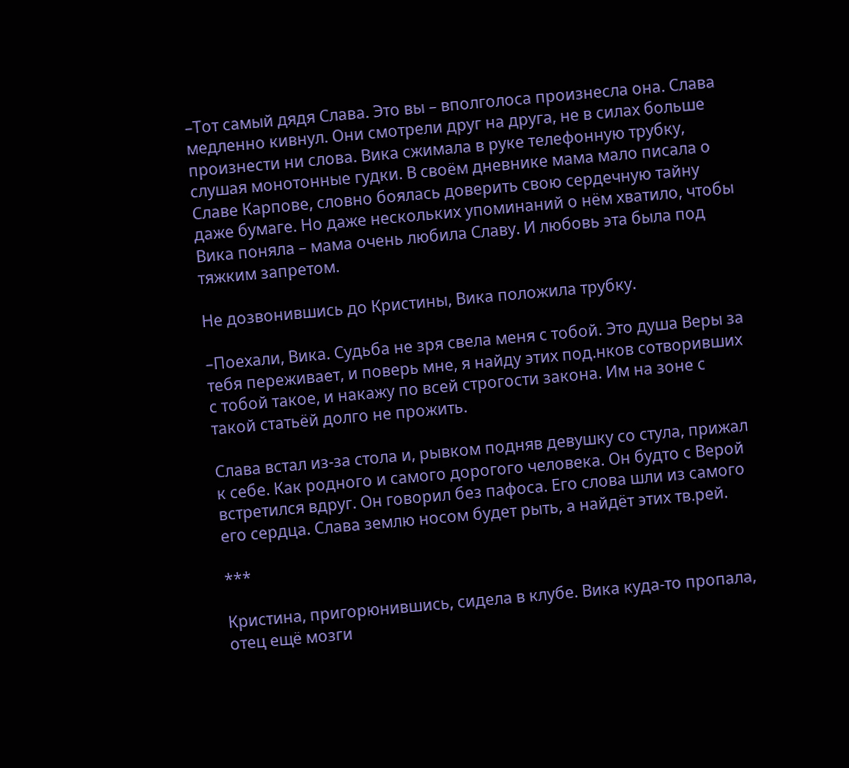–Тот самый дядя Слава. Это вы – вполголоса произнесла она. Слава медленно кивнул. Они смотрели друг на друга, не в силах больше произнести ни слова. Вика сжимала в руке телефонную трубку, слушая монотонные гудки. В своём дневнике мама мало писала о Славе Карпове, словно боялась доверить свою сердечную тайну даже бумаге. Но даже нескольких упоминаний о нём хватило, чтобы Вика поняла – мама очень любила Славу. И любовь эта была под тяжким запретом.

Не дозвонившись до Кристины, Вика положила трубку.

–Поехали, Вика. Судьба не зря свела меня с тобой. Это душа Веры за тебя переживает, и поверь мне, я найду этих под.нков сотворивших с тобой такое, и накажу по всей строгости закона. Им на зоне с такой статьёй долго не прожить.

Слава встал из-за стола и, рывком подняв девушку со стула, прижал к себе. Как родного и самого дорогого человека. Он будто с Верой встретился вдруг. Он говорил без пафоса. Его слова шли из самого его сердца. Слава землю носом будет рыть, а найдёт этих тв.рей.

***

Кристина, пригорюнившись, сидела в клубе. Вика куда-то пропала, отец ещё мозги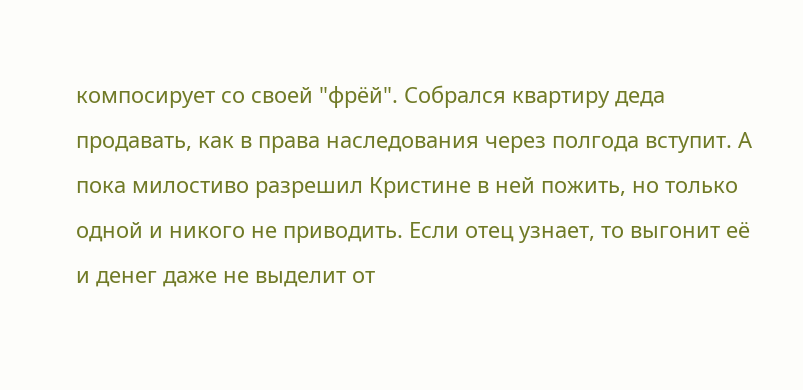компосирует со своей "фрёй". Собрался квартиру деда продавать, как в права наследования через полгода вступит. А пока милостиво разрешил Кристине в ней пожить, но только одной и никого не приводить. Если отец узнает, то выгонит её и денег даже не выделит от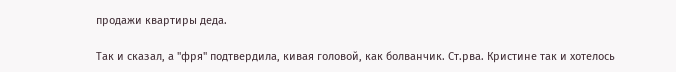продажи квартиры деда.

Так и сказал, а "фря" подтвердила, кивая головой, как болванчик. Ст.рва. Кристине так и хотелось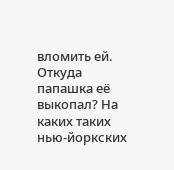вломить ей. Откуда папашка её выкопал? На каких таких нью-йоркских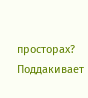просторах? Поддакивает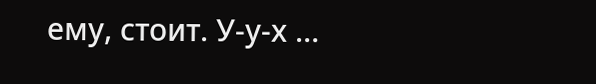ему, стоит. У-у-х …